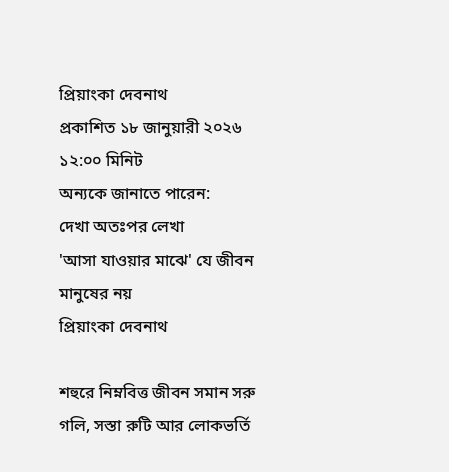প্রিয়াংকা দেবনাথ
প্রকাশিত ১৮ জানুয়ারী ২০২৬ ১২:০০ মিনিট
অন্যকে জানাতে পারেন:
দেখা অতঃপর লেখা
'আসা যাওয়ার মাঝে' যে জীবন মানুষের নয়
প্রিয়াংকা দেবনাথ

শহুরে নিম্নবিত্ত জীবন সমান সরু গলি, সস্তা রুটি আর লোকভর্তি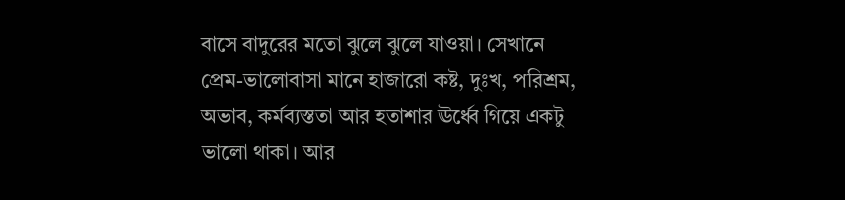বাসে বাদুরের মতো ঝুলে ঝুলে যাওয়া। সেখানে প্রেম-ভালোবাসা মানে হাজারো কষ্ট, দুঃখ, পরিশ্রম, অভাব, কর্মব্যস্ততা আর হতাশার ঊর্ধ্বে গিয়ে একটু ভালো থাকা। আর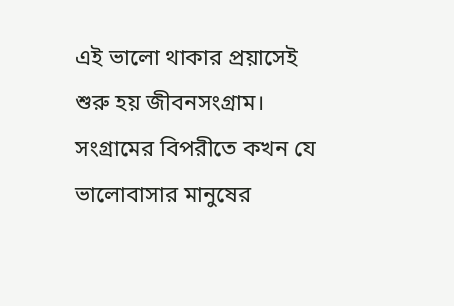এই ভালো থাকার প্রয়াসেই শুরু হয় জীবনসংগ্রাম। সংগ্রামের বিপরীতে কখন যে ভালোবাসার মানুষের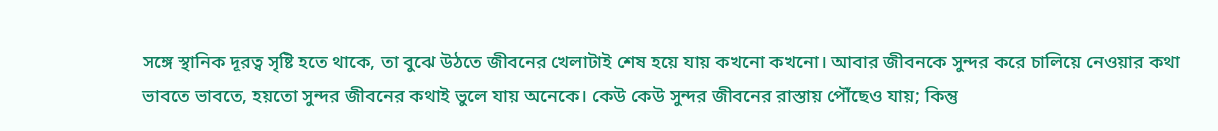সঙ্গে স্থানিক দূরত্ব সৃষ্টি হতে থাকে, তা বুঝে উঠতে জীবনের খেলাটাই শেষ হয়ে যায় কখনো কখনো। আবার জীবনকে সুন্দর করে চালিয়ে নেওয়ার কথা ভাবতে ভাবতে, হয়তো সুন্দর জীবনের কথাই ভুলে যায় অনেকে। কেউ কেউ সুন্দর জীবনের রাস্তায় পৌঁছেও যায়; কিন্তু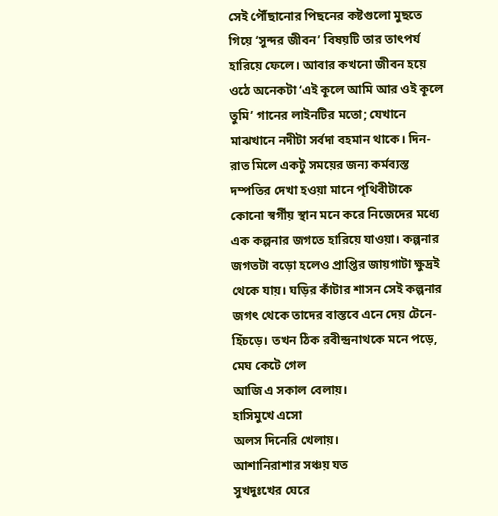সেই পৌঁছানোর পিছনের কষ্টগুলো মুছতে গিয়ে ‘সুন্দর জীবন’ বিষয়টি তার তাৎপর্য হারিয়ে ফেলে। আবার কখনো জীবন হয়ে ওঠে অনেকটা ‘এই কূলে আমি আর ওই কূলে তুমি’ গানের লাইনটির মতো; যেখানে মাঝখানে নদীটা সর্বদা বহমান থাকে। দিন-রাত মিলে একটু সময়ের জন্য কর্মব্যস্ত দম্পতির দেখা হওয়া মানে পৃথিবীটাকে কোনো স্বর্গীয় স্থান মনে করে নিজেদের মধ্যে এক কল্পনার জগতে হারিয়ে যাওয়া। কল্পনার জগতটা বড়ো হলেও প্রাপ্তির জায়গাটা ক্ষুদ্রই থেকে যায়। ঘড়ির কাঁটার শাসন সেই কল্পনার জগৎ থেকে তাদের বাস্তবে এনে দেয় টেনে-হিঁচড়ে। তখন ঠিক রবীন্দ্রনাথকে মনে পড়ে,
মেঘ কেটে গেল
আজি এ সকাল বেলায়।
হাসিমুখে এসো
অলস দিনেরি খেলায়।
আশানিরাশার সঞ্চয় যত
সুখদুঃখের ঘেরে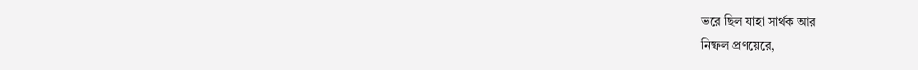ভরে ছিল যাহা সার্থক আর
নিষ্ফল প্রণয়েরে,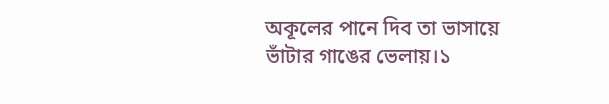অকূলের পানে দিব তা ভাসায়ে
ভাঁটার গাঙের ভেলায়।১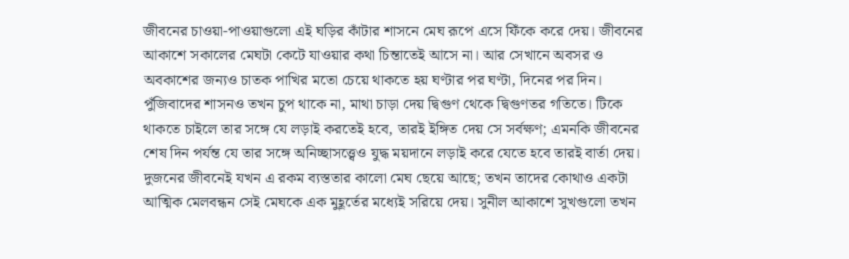জীবনের চাওয়া-পাওয়াগুলো এই ঘড়ির কাঁটার শাসনে মেঘ রূপে এসে ফিঁকে করে দেয়। জীবনের আকাশে সকালের মেঘটা কেটে যাওয়ার কথা চিন্তাতেই আসে না। আর সেখানে অবসর ও অবকাশের জন্যও চাতক পাখির মতো চেয়ে থাকতে হয় ঘণ্টার পর ঘণ্টা, দিনের পর দিন। পুঁজিবাদের শাসনও তখন চুপ থাকে না, মাথা চাড়া দেয় দ্বিগুণ থেকে দ্বিগুণতর গতিতে। টিকে থাকতে চাইলে তার সঙ্গে যে লড়াই করতেই হবে, তারই ইঙ্গিত দেয় সে সর্বক্ষণ; এমনকি জীবনের শেষ দিন পর্যন্ত যে তার সঙ্গে অনিচ্ছাসত্ত্বেও যুদ্ধ ময়দানে লড়াই করে যেতে হবে তারই বার্তা দেয়। দুজনের জীবনেই যখন এ রকম ব্যস্ততার কালো মেঘ ছেয়ে আছে; তখন তাদের কোথাও একটা আত্মিক মেলবন্ধন সেই মেঘকে এক মুহূর্তের মধ্যেই সরিয়ে দেয়। সুনীল আকাশে সুখগুলো তখন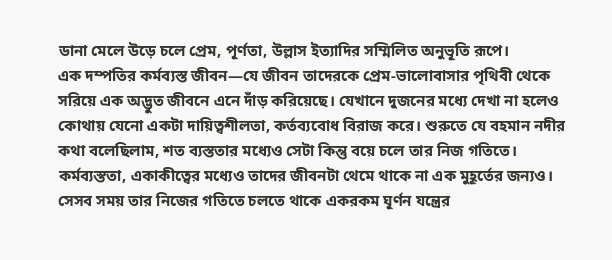ডানা মেলে উড়ে চলে প্রেম, পূর্ণতা, উল্লাস ইত্যাদির সম্মিলিত অনুভূতি রূপে।
এক দম্পতির কর্মব্যস্ত জীবন—যে জীবন তাদেরকে প্রেম-ভালোবাসার পৃথিবী থেকে সরিয়ে এক অদ্ভুত জীবনে এনে দাঁড় করিয়েছে। যেখানে দুজনের মধ্যে দেখা না হলেও কোথায় যেনো একটা দায়িত্বশীলতা, কর্তব্যবোধ বিরাজ করে। শুরুতে যে বহমান নদীর কথা বলেছিলাম, শত ব্যস্ততার মধ্যেও সেটা কিন্তু বয়ে চলে তার নিজ গতিতে। কর্মব্যস্ততা, একাকীত্বের মধ্যেও তাদের জীবনটা থেমে থাকে না এক মুহূর্তের জন্যও। সেসব সময় তার নিজের গতিতে চলতে থাকে একরকম ঘূর্ণন যন্ত্রের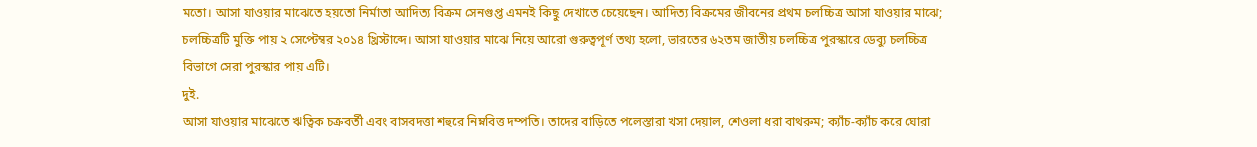মতো। আসা যাওয়ার মাঝেতে হয়তো নির্মাতা আদিত্য বিক্রম সেনগুপ্ত এমনই কিছু দেখাতে চেয়েছেন। আদিত্য বিক্রমের জীবনের প্রথম চলচ্চিত্র আসা যাওয়ার মাঝে; চলচ্চিত্রটি মুক্তি পায় ২ সেপ্টেম্বর ২০১৪ খ্রিস্টাব্দে। আসা যাওয়ার মাঝে নিয়ে আরো গুরুত্বপূর্ণ তথ্য হলো, ভারতের ৬২তম জাতীয় চলচ্চিত্র পুরস্কারে ডেব্যু চলচ্চিত্র বিভাগে সেরা পুরস্কার পায় এটি।
দুই.
আসা যাওয়ার মাঝেতে ঋত্বিক চক্রবর্তী এবং বাসবদত্তা শহুরে নিম্নবিত্ত দম্পতি। তাদের বাড়িতে পলেস্তারা খসা দেয়াল, শেওলা ধরা বাথরুম; ক্যাঁচ-ক্যাঁচ করে ঘোরা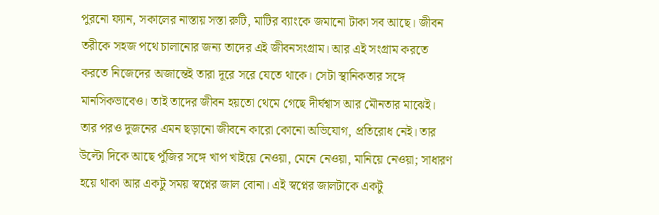পুরনো ফ্যান, সকালের নাস্তায় সস্তা রুটি, মাটির ব্যাংকে জমানো টাকা সব আছে। জীবন তরীকে সহজ পথে চালানোর জন্য তাদের এই জীবনসংগ্রাম। আর এই সংগ্রাম করতে করতে নিজেদের অজান্তেই তারা দূরে সরে যেতে থাকে। সেটা স্থানিকতার সঙ্গে মানসিকভাবেও। তাই তাদের জীবন হয়তো থেমে গেছে দীর্ঘশ্বাস আর মৌনতার মাঝেই। তার পরও দুজনের এমন ছড়ানো জীবনে কারো কোনো অভিযোগ, প্রতিরোধ নেই। তার উল্টো দিকে আছে পুঁজির সঙ্গে খাপ খাইয়ে নেওয়া, মেনে নেওয়া, মানিয়ে নেওয়া; সাধারণ হয়ে থাকা আর একটু সময় স্বপ্নের জাল বোনা। এই স্বপ্নের জালটাকে একটু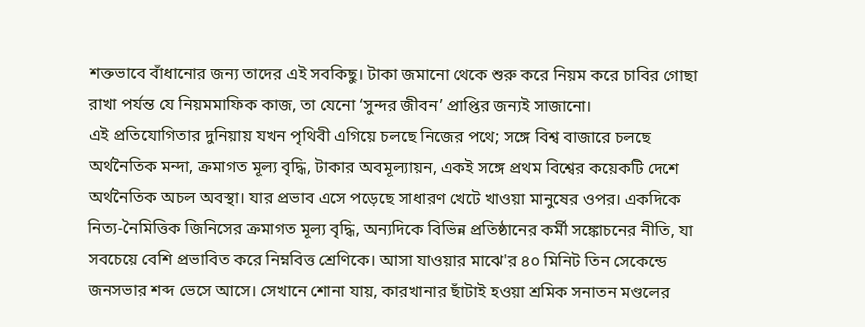শক্তভাবে বাঁধানোর জন্য তাদের এই সবকিছু। টাকা জমানো থেকে শুরু করে নিয়ম করে চাবির গোছা রাখা পর্যন্ত যে নিয়মমাফিক কাজ, তা যেনো ‘সুন্দর জীবন’ প্রাপ্তির জন্যই সাজানো।
এই প্রতিযোগিতার দুনিয়ায় যখন পৃথিবী এগিয়ে চলছে নিজের পথে; সঙ্গে বিশ্ব বাজারে চলছে অর্থনৈতিক মন্দা, ক্রমাগত মূল্য বৃদ্ধি, টাকার অবমূল্যায়ন, একই সঙ্গে প্রথম বিশ্বের কয়েকটি দেশে অর্থনৈতিক অচল অবস্থা। যার প্রভাব এসে পড়েছে সাধারণ খেটে খাওয়া মানুষের ওপর। একদিকে নিত্য-নৈমিত্তিক জিনিসের ক্রমাগত মূল্য বৃদ্ধি, অন্যদিকে বিভিন্ন প্রতিষ্ঠানের কর্মী সঙ্কোচনের নীতি, যা সবচেয়ে বেশি প্রভাবিত করে নিম্নবিত্ত শ্রেণিকে। আসা যাওয়ার মাঝে'র ৪০ মিনিট তিন সেকেন্ডে জনসভার শব্দ ভেসে আসে। সেখানে শোনা যায়, কারখানার ছাঁটাই হওয়া শ্রমিক সনাতন মণ্ডলের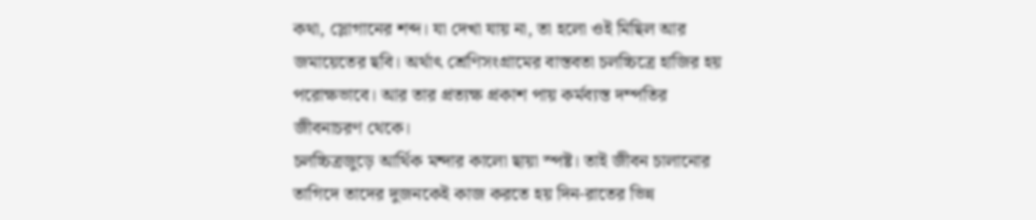কথা, স্লোগানের শব্দ। যা দেখা যায় না, তা হলো ওই মিছিল আর জমায়েতের ছবি। অর্থাৎ শ্রেণিসংগ্রামের বাস্তবতা চলচ্চিত্রে হাজির হয় পরোক্ষভাবে। আর তার প্রত্যক্ষ প্রকাশ পায় কর্মব্যস্ত দম্পতির জীবনাচরণ থেকে।
চলচ্চিত্রজুড়ে আর্থিক মন্দার কালো ছায়া স্পষ্ট। তাই জীবন চালানোর তাগিদে তাদের দুজনকেই কাজ করতে হয় দিন-রাতের ভিন্ন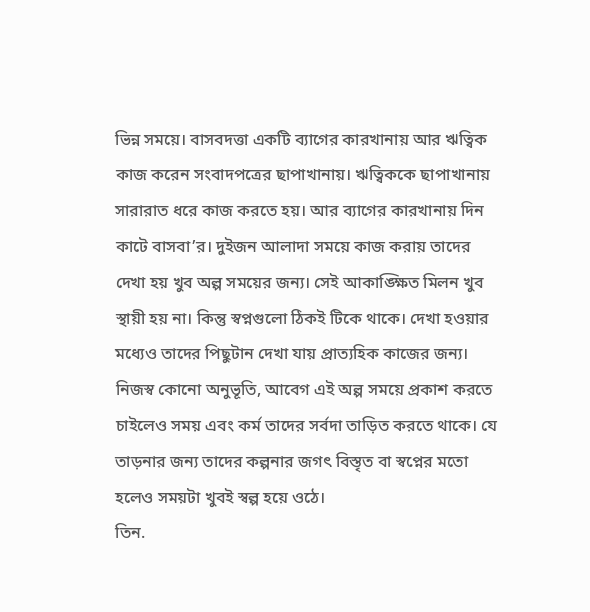ভিন্ন সময়ে। বাসবদত্তা একটি ব্যাগের কারখানায় আর ঋত্বিক কাজ করেন সংবাদপত্রের ছাপাখানায়। ঋত্বিককে ছাপাখানায় সারারাত ধরে কাজ করতে হয়। আর ব্যাগের কারখানায় দিন কাটে বাসবা’র। দুইজন আলাদা সময়ে কাজ করায় তাদের দেখা হয় খুব অল্প সময়ের জন্য। সেই আকাঙ্ক্ষিত মিলন খুব স্থায়ী হয় না। কিন্তু স্বপ্নগুলো ঠিকই টিকে থাকে। দেখা হওয়ার মধ্যেও তাদের পিছুটান দেখা যায় প্রাত্যহিক কাজের জন্য। নিজস্ব কোনো অনুভূতি, আবেগ এই অল্প সময়ে প্রকাশ করতে চাইলেও সময় এবং কর্ম তাদের সর্বদা তাড়িত করতে থাকে। যে তাড়নার জন্য তাদের কল্পনার জগৎ বিস্তৃত বা স্বপ্নের মতো হলেও সময়টা খুবই স্বল্প হয়ে ওঠে।
তিন.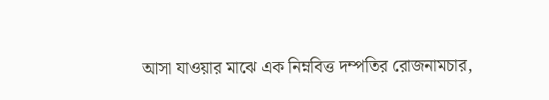আসা যাওয়ার মাঝে এক নিম্নবিত্ত দম্পতির রোজনামচার,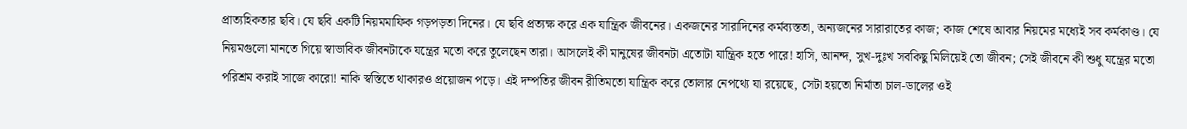প্রাত্যহিকতার ছবি। যে ছবি একটি নিয়মমাফিক গড়পড়তা দিনের। যে ছবি প্রত্যক্ষ করে এক যান্ত্রিক জীবনের। একজনের সারাদিনের কর্মব্যস্ততা, অন্যজনের সারারাতের কাজ; কাজ শেষে আবার নিয়মের মধ্যেই সব কর্মকাণ্ড। যে নিয়মগুলো মানতে গিয়ে স্বাভাবিক জীবনটাকে যন্ত্রের মতো করে তুলেছেন তারা। আসলেই কী মানুষের জীবনটা এতোটা যান্ত্রিক হতে পারে! হাসি, আনন্দ, সুখ-দুঃখ সবকিছু মিলিয়েই তো জীবন; সেই জীবনে কী শুধু যন্ত্রের মতো পরিশ্রম করাই সাজে কারো! নাকি স্বস্তিতে থাকারও প্রয়োজন পড়ে। এই দম্পতির জীবন রীতিমতো যান্ত্রিক করে তোলার নেপথ্যে যা রয়েছে, সেটা হয়তো নির্মাতা চাল-ডালের ওই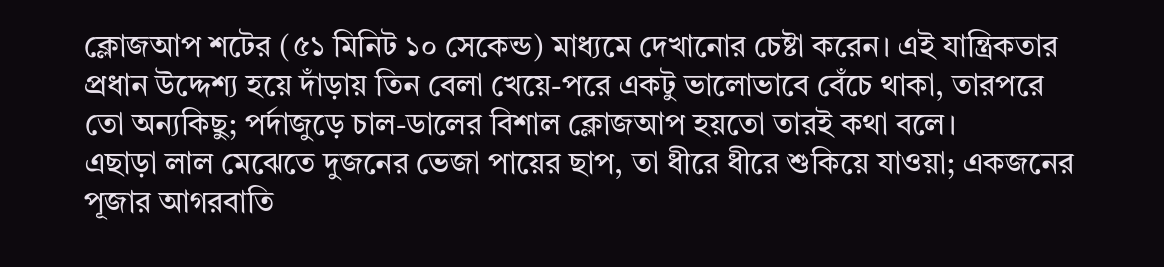ক্লোজআপ শটের (৫১ মিনিট ১০ সেকেন্ড) মাধ্যমে দেখানোর চেষ্টা করেন। এই যান্ত্রিকতার প্রধান উদ্দেশ্য হয়ে দাঁড়ায় তিন বেলা খেয়ে-পরে একটু ভালোভাবে বেঁচে থাকা, তারপরে তো অন্যকিছু; পর্দাজুড়ে চাল-ডালের বিশাল ক্লোজআপ হয়তো তারই কথা বলে।
এছাড়া লাল মেঝেতে দুজনের ভেজা পায়ের ছাপ, তা ধীরে ধীরে শুকিয়ে যাওয়া; একজনের পূজার আগরবাতি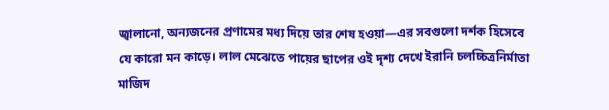জ্বালানো, অন্যজনের প্রণামের মধ্য দিয়ে তার শেষ হওয়া—এর সবগুলো দর্শক হিসেবে যে কারো মন কাড়ে। লাল মেঝেতে পায়ের ছাপের ওই দৃশ্য দেখে ইরানি চলচ্চিত্রনির্মাতা মাজিদ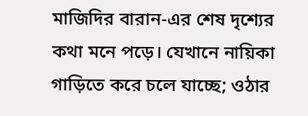মাজিদির বারান-এর শেষ দৃশ্যের কথা মনে পড়ে। যেখানে নায়িকা গাড়িতে করে চলে যাচ্ছে; ওঠার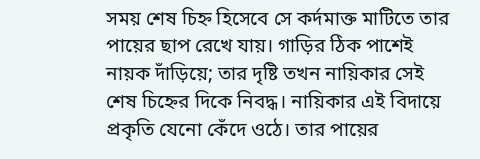সময় শেষ চিহ্ন হিসেবে সে কর্দমাক্ত মাটিতে তার পায়ের ছাপ রেখে যায়। গাড়ির ঠিক পাশেই নায়ক দাঁড়িয়ে; তার দৃষ্টি তখন নায়িকার সেই শেষ চিহ্নের দিকে নিবদ্ধ। নায়িকার এই বিদায়ে প্রকৃতি যেনো কেঁদে ওঠে। তার পায়ের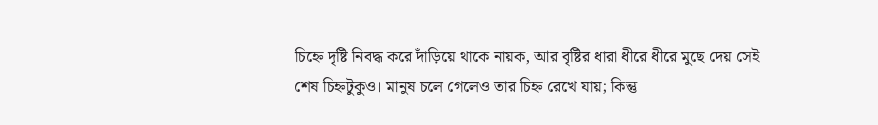চিহ্নে দৃষ্টি নিবদ্ধ করে দাঁড়িয়ে থাকে নায়ক, আর বৃষ্টির ধারা ধীরে ধীরে মুছে দেয় সেই শেষ চিহ্নটুকুও। মানুষ চলে গেলেও তার চিহ্ন রেখে যায়; কিন্তু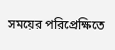সময়ের পরিপ্রেক্ষিতে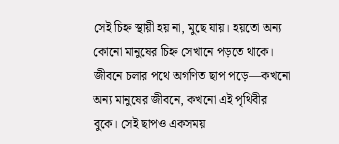সেই চিহ্ন স্থায়ী হয় না, মুছে যায়। হয়তো অন্য কোনো মানুষের চিহ্ন সেখানে পড়তে থাকে। জীবনে চলার পথে অগণিত ছাপ পড়ে—কখনো অন্য মানুষের জীবনে, কখনো এই পৃথিবীর বুকে। সেই ছাপও একসময়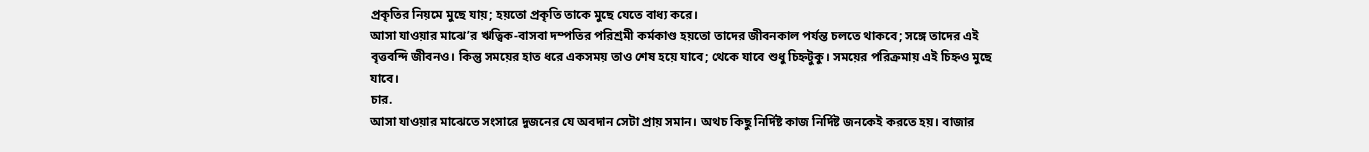প্রকৃতির নিয়মে মুছে যায়; হয়তো প্রকৃতি তাকে মুছে যেতে বাধ্য করে।
আসা যাওয়ার মাঝে’র ঋত্বিক-বাসবা দম্পতির পরিশ্রমী কর্মকাণ্ড হয়তো তাদের জীবনকাল পর্যন্ত চলতে থাকবে; সঙ্গে তাদের এই বৃত্তবন্দি জীবনও। কিন্তু সময়ের হাত ধরে একসময় তাও শেষ হয়ে যাবে; থেকে যাবে শুধু চিহ্নটুকু। সময়ের পরিক্রমায় এই চিহ্নও মুছে যাবে।
চার.
আসা যাওয়ার মাঝেতে সংসারে দুজনের যে অবদান সেটা প্রায় সমান। অথচ কিছু নির্দিষ্ট কাজ নির্দিষ্ট জনকেই করতে হয়। বাজার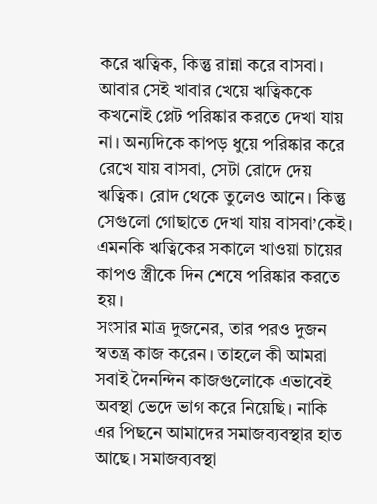করে ঋত্বিক, কিন্তু রান্না করে বাসবা। আবার সেই খাবার খেয়ে ঋত্বিককে কখনোই প্লেট পরিষ্কার করতে দেখা যায় না। অন্যদিকে কাপড় ধুয়ে পরিষ্কার করে রেখে যায় বাসবা, সেটা রোদে দেয় ঋত্বিক। রোদ থেকে তুলেও আনে। কিন্তু সেগুলো গোছাতে দেখা যায় বাসবা’কেই। এমনকি ঋত্বিকের সকালে খাওয়া চায়ের কাপও স্ত্রীকে দিন শেষে পরিষ্কার করতে হয়।
সংসার মাত্র দুজনের, তার পরও দুজন স্বতন্ত্র কাজ করেন। তাহলে কী আমরা সবাই দৈনন্দিন কাজগুলোকে এভাবেই অবস্থা ভেদে ভাগ করে নিয়েছি। নাকি এর পিছনে আমাদের সমাজব্যবস্থার হাত আছে। সমাজব্যবস্থা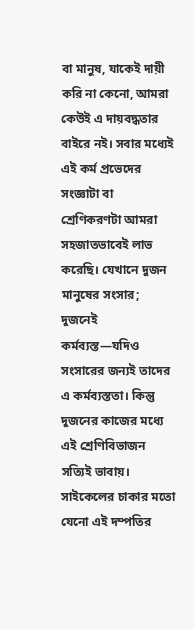বা মানুষ, যাকেই দায়ী করি না কেনো, আমরা কেউই এ দায়বদ্ধতার বাইরে নই। সবার মধ্যেই এই কর্ম প্রভেদের সংজ্ঞাটা বা শ্রেণিকরণটা আমরা সহজাতভাবেই লাভ করেছি। যেখানে দুজন মানুষের সংসার; দুজনেই কর্মব্যস্ত—যদিও সংসারের জন্যই তাদের এ কর্মব্যস্ততা। কিন্তু দুজনের কাজের মধ্যে এই শ্রেণিবিভাজন সত্যিই ভাবায়।
সাইকেলের চাকার মতো যেনো এই দম্পতির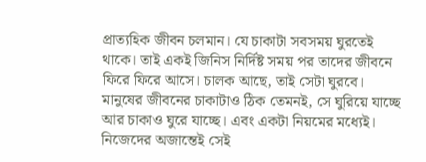প্রাত্যহিক জীবন চলমান। যে চাকাটা সবসময় ঘুরতেই থাকে। তাই একই জিনিস নির্দিষ্ট সময় পর তাদের জীবনে ফিরে ফিরে আসে। চালক আছে, তাই সেটা ঘুরবে। মানুষের জীবনের চাকাটাও ঠিক তেমনই, সে ঘুরিয়ে যাচ্ছে আর চাকাও ঘুরে যাচ্ছে। এবং একটা নিয়মের মধ্যেই। নিজেদের অজান্তেই সেই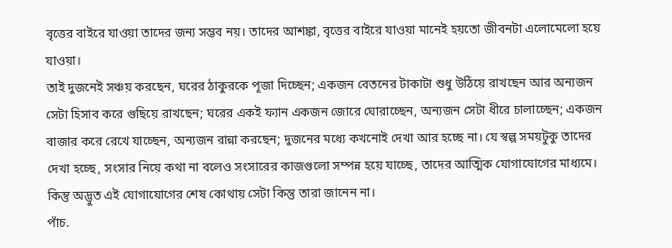বৃত্তের বাইরে যাওয়া তাদের জন্য সম্ভব নয়। তাদের আশঙ্কা, বৃত্তের বাইরে যাওয়া মানেই হয়তো জীবনটা এলোমেলো হয়ে যাওয়া।
তাই দুজনেই সঞ্চয় করছেন, ঘরের ঠাকুরকে পূজা দিচ্ছেন; একজন বেতনের টাকাটা শুধু উঠিয়ে রাখছেন আর অন্যজন সেটা হিসাব করে গুছিয়ে রাখছেন; ঘরের একই ফ্যান একজন জোরে ঘোরাচ্ছেন, অন্যজন সেটা ধীরে চালাচ্ছেন; একজন বাজার করে রেখে যাচ্ছেন, অন্যজন রান্না করছেন; দুজনের মধ্যে কখনোই দেখা আর হচ্ছে না। যে স্বল্প সময়টুকু তাদের দেখা হচ্ছে, সংসার নিয়ে কথা না বলেও সংসারের কাজগুলো সম্পন্ন হয়ে যাচ্ছে, তাদের আত্মিক যোগাযোগের মাধ্যমে। কিন্তু অদ্ভুত এই যোগাযোগের শেষ কোথায় সেটা কিন্তু তারা জানেন না।
পাঁচ.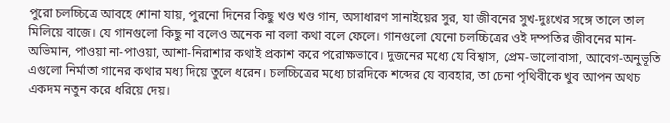পুরো চলচ্চিত্রে আবহে শোনা যায়, পুরনো দিনের কিছু খণ্ড খণ্ড গান, অসাধারণ সানাইয়ের সুর, যা জীবনের সুখ-দুঃখের সঙ্গে তালে তাল মিলিয়ে বাজে। যে গানগুলো কিছু না বলেও অনেক না বলা কথা বলে ফেলে। গানগুলো যেনো চলচ্চিত্রের ওই দম্পতির জীবনের মান-অভিমান, পাওয়া না-পাওয়া, আশা-নিরাশার কথাই প্রকাশ করে পরোক্ষভাবে। দুজনের মধ্যে যে বিশ্বাস, প্রেম-ভালোবাসা, আবেগ-অনুভূতি এগুলো নির্মাতা গানের কথার মধ্য দিয়ে তুলে ধরেন। চলচ্চিত্রের মধ্যে চারদিকে শব্দের যে ব্যবহার, তা চেনা পৃথিবীকে খুব আপন অথচ একদম নতুন করে ধরিয়ে দেয়।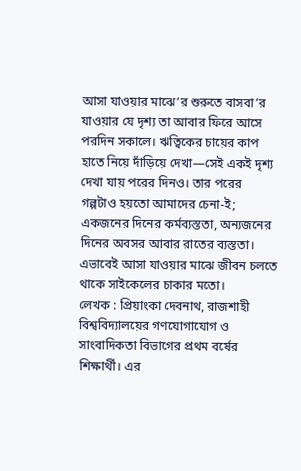আসা যাওয়ার মাঝে’র শুরুতে বাসবা’র যাওয়ার যে দৃশ্য তা আবার ফিরে আসে পরদিন সকালে। ঋত্বিকের চায়ের কাপ হাতে নিয়ে দাঁড়িয়ে দেখা—সেই একই দৃশ্য দেখা যায় পরের দিনও। তার পরের গল্পটাও হয়তো আমাদের চেনা-ই; একজনের দিনের কর্মব্যস্ততা, অন্যজনের দিনের অবসর আবার রাতের ব্যস্ততা। এভাবেই আসা যাওয়ার মাঝে জীবন চলতে থাকে সাইকেলের চাকার মতো।
লেখক : প্রিয়াংকা দেবনাথ, রাজশাহী বিশ্ববিদ্যালয়ের গণযোগাযোগ ও সাংবাদিকতা বিভাগের প্রথম বর্ষের শিক্ষার্থী। এর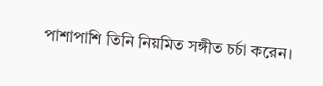পাশাপাশি তিনি নিয়মিত সঙ্গীত চর্চা করেন।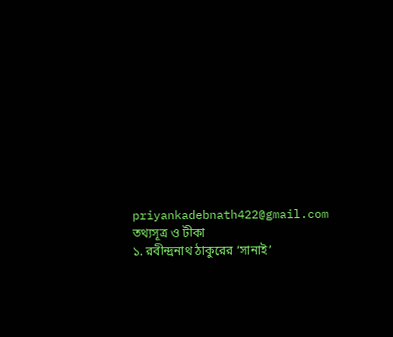priyankadebnath422@gmail.com
তথ্যসূত্র ও টীকা
১. রবীন্দ্রনাথ ঠাকুরের ‘সানাই’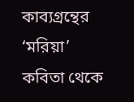কাব্যগ্রন্থের ‘মরিয়া’ কবিতা থেকে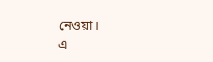নেওয়া।
এ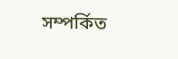সম্পর্কিত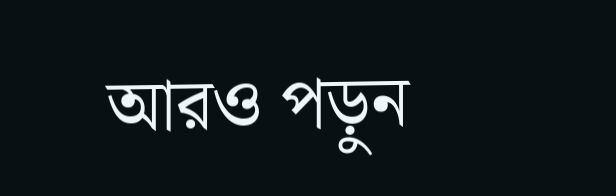আরও পড়ুন